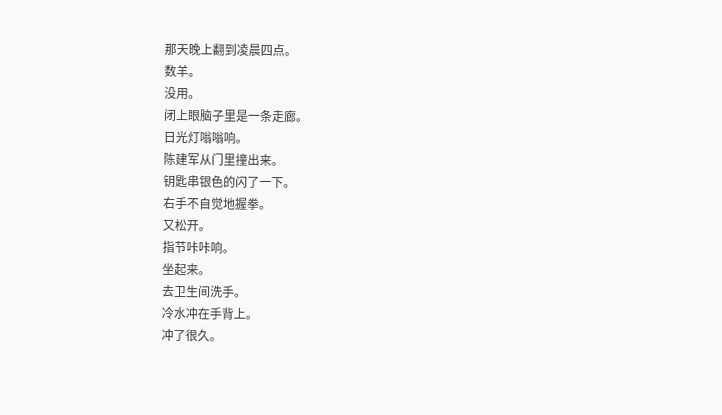那天晚上翻到凌晨四点。
数羊。
没用。
闭上眼脑子里是一条走廊。
日光灯嗡嗡响。
陈建军从门里撞出来。
钥匙串银色的闪了一下。
右手不自觉地握拳。
又松开。
指节咔咔响。
坐起来。
去卫生间洗手。
冷水冲在手背上。
冲了很久。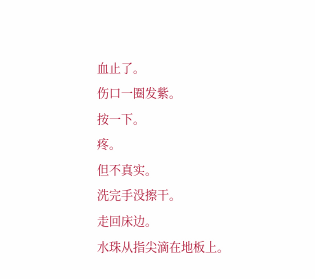血止了。
伤口一圈发紫。
按一下。
疼。
但不真实。
洗完手没擦干。
走回床边。
水珠从指尖滴在地板上。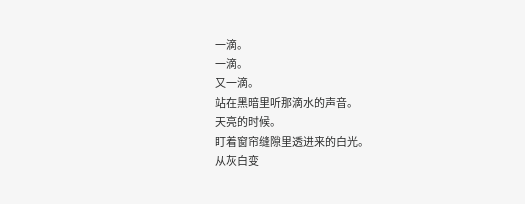一滴。
一滴。
又一滴。
站在黑暗里听那滴水的声音。
天亮的时候。
盯着窗帘缝隙里透进来的白光。
从灰白变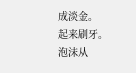成淡金。
起来刷牙。
泡沫从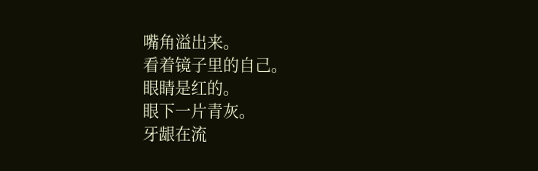嘴角溢出来。
看着镜子里的自己。
眼睛是红的。
眼下一片青灰。
牙龈在流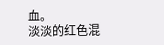血。
淡淡的红色混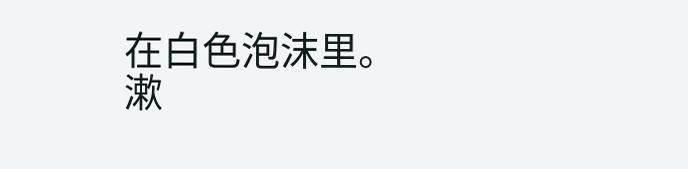在白色泡沫里。
漱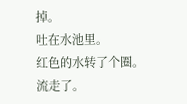掉。
吐在水池里。
红色的水转了个圈。
流走了。